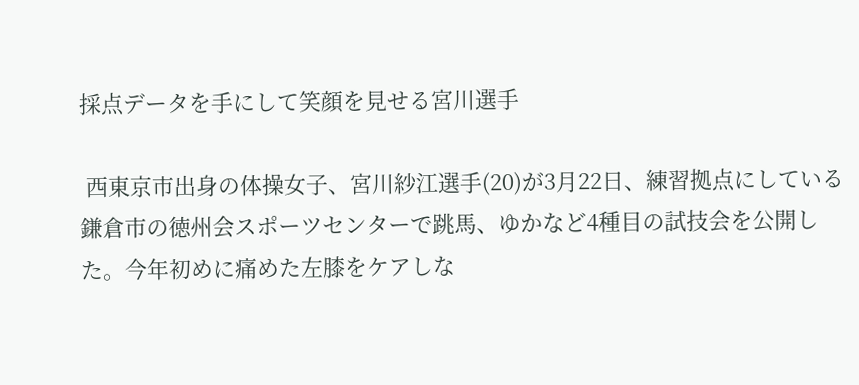採点データを手にして笑顔を見せる宮川選手

 西東京市出身の体操女子、宮川紗江選手(20)が3月22日、練習拠点にしている鎌倉市の徳州会スポーツセンターで跳馬、ゆかなど4種目の試技会を公開した。今年初めに痛めた左膝をケアしな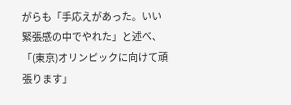がらも「手応えがあった。いい緊張感の中でやれた」と述べ、「(東京)オリンピックに向けて頑張ります」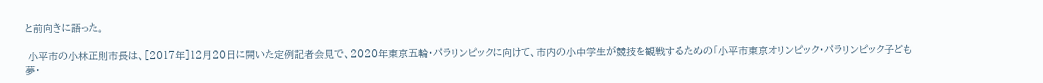と前向きに語った。

 小平市の小林正則市長は、[2017年]12月20日に開いた定例記者会見で、2020年東京五輪・パラリンピックに向けて、市内の小中学生が競技を観戦するための「小平市東京オリンピック・パラリンピック子ども夢・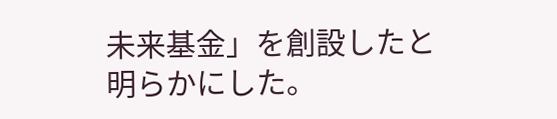未来基金」を創設したと明らかにした。